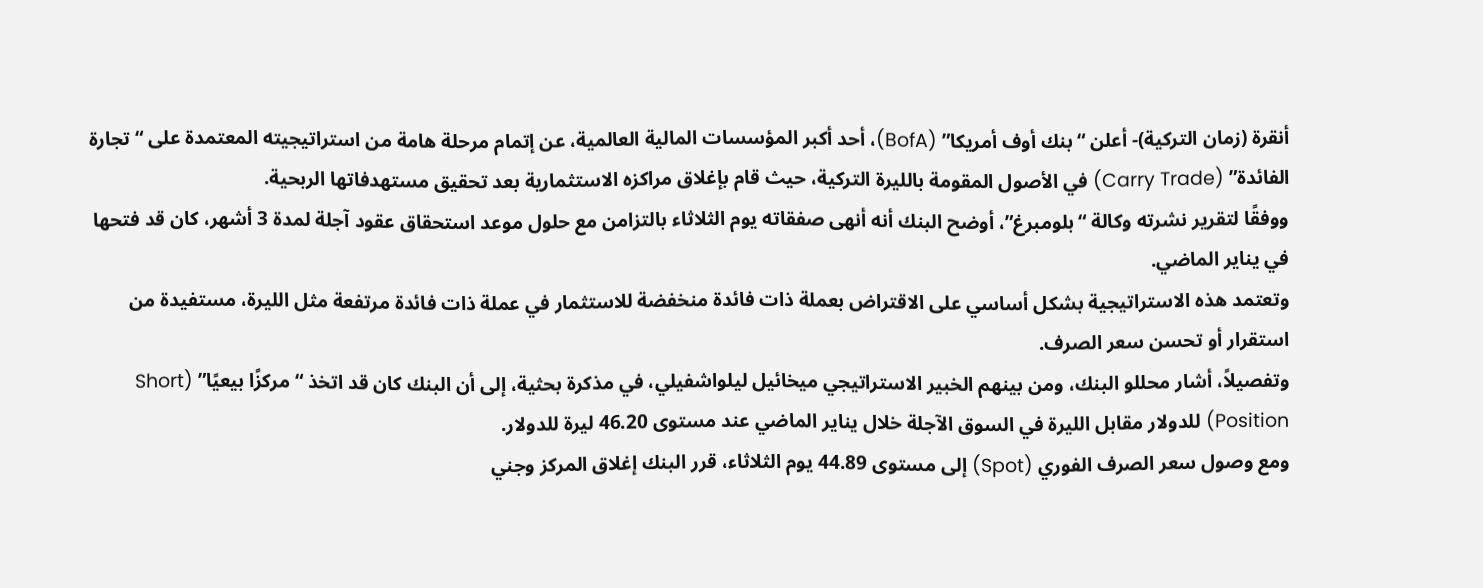أنقرة (زمان التركية)- أعلن “بنك أوف أمريكا” (BofA)، أحد أكبر المؤسسات المالية العالمية، عن إتمام مرحلة هامة من استراتيجيته المعتمدة على “تجارة الفائدة” (Carry Trade) في الأصول المقومة بالليرة التركية، حيث قام بإغلاق مراكزه الاستثمارية بعد تحقيق مستهدفاتها الربحية.
ووفقًا لتقرير نشرته وكالة “بلومبرغ”، أوضح البنك أنه أنهى صفقاته يوم الثلاثاء بالتزامن مع حلول موعد استحقاق عقود آجلة لمدة 3 أشهر، كان قد فتحها في يناير الماضي.
وتعتمد هذه الاستراتيجية بشكل أساسي على الاقتراض بعملة ذات فائدة منخفضة للاستثمار في عملة ذات فائدة مرتفعة مثل الليرة، مستفيدة من استقرار أو تحسن سعر الصرف.
وتفصيلاً، أشار محللو البنك، ومن بينهم الخبير الاستراتيجي ميخائيل ليلواشفيلي، في مذكرة بحثية، إلى أن البنك كان قد اتخذ “مركزًا بيعيًا” (Short Position) للدولار مقابل الليرة في السوق الآجلة خلال يناير الماضي عند مستوى 46.20 ليرة للدولار.
ومع وصول سعر الصرف الفوري (Spot) إلى مستوى 44.89 يوم الثلاثاء، قرر البنك إغلاق المركز وجني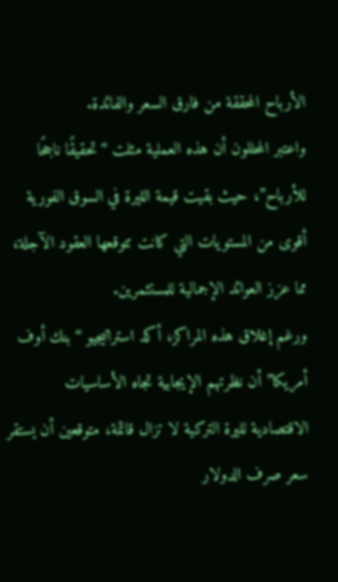الأرباح المحققة من فارق السعر والفائدة.
واعتبر المحللون أن هذه العملية مثلت “تحقيقًا ناجحًا للأرباح”، حيث بقيت قيمة الليرة في السوق الفورية أقوى من المستويات التي كانت تتوقعها العقود الآجلة، مما عزز العوائد الإجمالية للمستثمرين.
ورغم إغلاق هذه المراكز، أكد استراتيجيو “بنك أوف أمريكا” أن نظرتهم الإيجابية تجاه الأساسيات الاقتصادية لليرة التركية لا تزال قائمة، متوقعين أن يستقر سعر صرف الدولار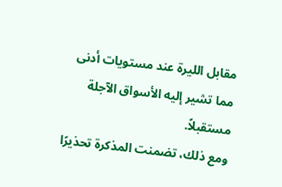مقابل الليرة عند مستويات أدنى مما تشير إليه الأسواق الآجلة مستقبلاً.
ومع ذلك، تضمنت المذكرة تحذيرًا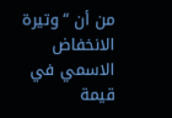من أن “وتيرة الانخفاض الاسمي في قيمة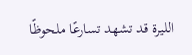الليرة قد تشهد تسارعًا ملحوظًا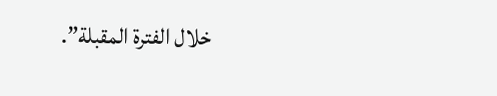خلال الفترة المقبلة”.